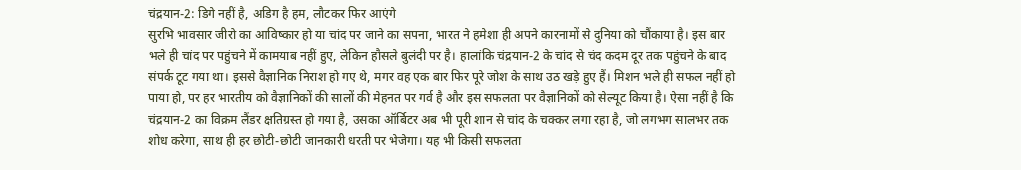चंद्रयान-2: डिगे नहीं है, अडिग है हम, लौटकर फिर आएंगे
सुरभि भावसार जीरो का आविष्कार हो या चांद पर जाने का सपना, भारत ने हमेशा ही अपने कारनामों से दुनिया को चौंकाया है। इस बार भले ही चांद पर पहुंचने में कामयाब नहीं हुए, लेकिन हौसले बुलंदी पर है। हालांकि चंद्रयान-2 के चांद से चंद कदम दूर तक पहुंचने के बाद संपर्क टूट गया था। इससे वैज्ञानिक निराश हो गए थे, मगर वह एक बार फिर पूरे जोश के साथ उठ खड़े हुए हैं। मिशन भले ही सफल नहीं हो पाया हो, पर हर भारतीय को वैज्ञानिकों की सालों की मेहनत पर गर्व है और इस सफलता पर वैज्ञानिकों को सेल्यूट किया है। ऐसा नहीं है कि चंद्रयान-2 का विक्रम लैंडर क्षतिग्रस्त हो गया है, उसका ऑर्बिटर अब भी पूरी शान से चांद के चक्कर लगा रहा है, जो लगभग सालभर तक शोध करेगा, साथ ही हर छोटी-छोटी जानकारी धरती पर भेजेगा। यह भी किसी सफलता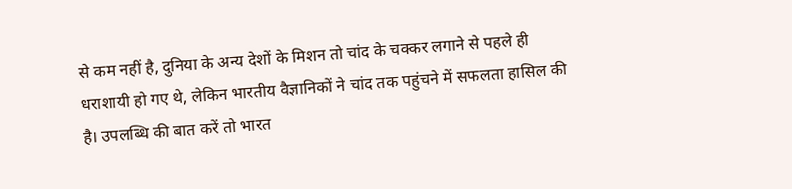से कम नहीं है, दुनिया के अन्य देशों के मिशन तो चांद के चक्कर लगाने से पहले ही धराशायी हो गए थे, लेकिन भारतीय वैज्ञानिकों ने चांद तक पहुंचने में सफलता हासिल की है। उपलब्धि की बात करें तो भारत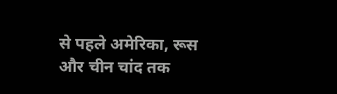से पहले अमेरिका, रूस और चीन चांद तक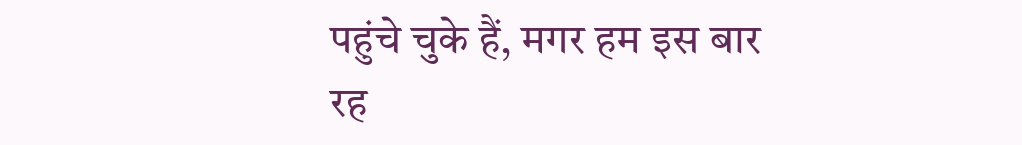पहुंचे चुके हैं, मगर हम इस बार रह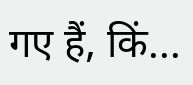गए हैं, किं...